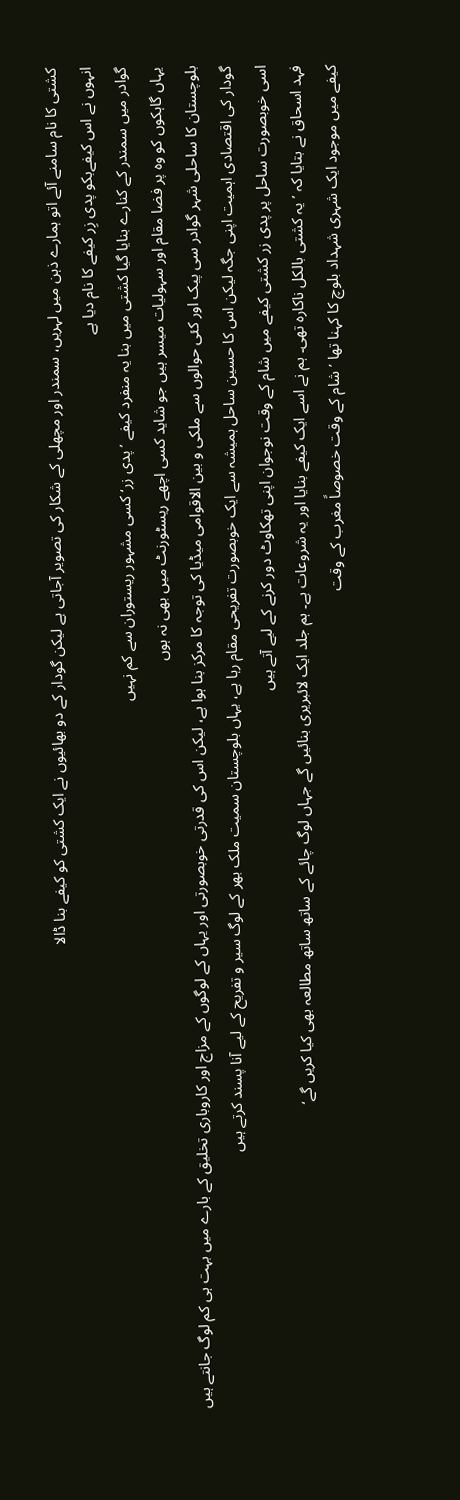کشتی کا نام سامنے آئے اتو ہمارے ذہن میں لہریں، سمندر اور مچھلی کے شکار کی تصویر آجاتی ہے لیکن گودار کے دو بھائیوں نے ایک کشتی کو کیفے بنا ڈالا
انہوں نے اس کیفےبکو پدی زِر کیفے کا نام دیا ہے
گوادر میں سمندر کے کنارے بنایا گیا کشتی میں بنا یہ منفرد کیفے ’پدی زر‘ کسی مشہور ریستوران سے کم نہیں
یہاں گاہکوں کو وہ پر فضا مقام اور سہولیات میسر ہیں جو شاید کسی اچھے ریسٹورنٹ میں بھی نہ ہوں
بلوچستان کا ساحلی شہر گوادر سی پیک اور کئی حوالوں سے ملکی و بین الاقوامی میڈیا کی توجہ کا مرکز بنا ہوا ہے، لیکن اس کی قدرتی خوبصورتی اور یہاں کے لوگوں کے مزاج اور کاروباری تخلیق کے بارے میں بہت ہی کم لوگ جانتے ہیں
گودار کی اقتصادی اہمیت اپنی جگہ لیکن اس کا حسین ساحل ہمیشہ سے ایک خوبصورت تفریحی مقام رہا ہے، یہاں بلوچستان سمیت ملک بھر کے لوگ سیر و تفریح کے لیے آنا پسند کرتے ہیں
اسی خوبصورت ساحل پر پدی زر کشتی کیفے میں شام کے وقت نوجوان اپنی تھکاوٹ دور کرنے کے لیے آتے ہیں
فہد اسحاق نے بتایا کہ ’یہ کشتی بالکل ناکارہ تھی۔ ہم نے اسے ایک کیفے بنایا اور یہ شروعات ہے۔ ہم جلد ایک لائبریری بنائیں گے جہاں لوگ چائے کے ساتھ ساتھ مطالعہ بھی کیا کریں گے‘
کیفے میں موجود ایک شہری شہداد بلوچ کا کہنا تھا ’شام کے وقت خصوصاً مغرب کے وقت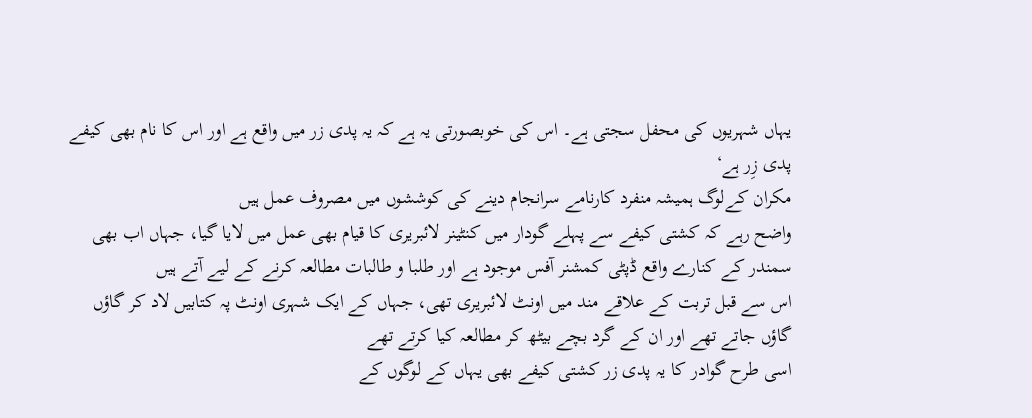یہاں شہریوں کی محفل سجتی ہے۔ اس کی خوبصورتی یہ ہے کہ یہ پدی زر میں واقع ہے اور اس کا نام بھی کیفے پدی زِر ہے‘
مکران کےلوگ ہمیشہ منفرد کارنامے سرانجام دینے کی کوششوں میں مصروف عمل ہیں
واضح رہے کہ کشتی کیفے سے پہلے گودار میں کنٹینر لائبریری کا قیام بھی عمل میں لایا گیا، جہاں اب بھی سمندر کے کنارے واقع ڈپٹی کمشنر آفس موجود ہے اور طلبا و طالبات مطالعہ کرنے کے لیے آتے ہیں
اس سے قبل تربت کے علاقے مند میں اونٹ لائبریری تھی، جہاں کے ایک شہری اونٹ پہ کتابیں لاد کر گاؤں گاؤں جاتے تھے اور ان کے گرد بچے بیٹھ کر مطالعہ کیا کرتے تھے
اسی طرح گوادر کا یہ پدی زر کشتی کیفے بھی یہاں کے لوگوں کے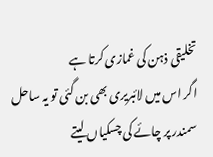تخلیقی ذہن کی غمازی کرتا ہے
اگر اس میں لائبریری بھی بن گئی تو یہ ساحل سمندر پر چائے کی چسکیاں لیتے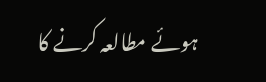ہوئے مطالعہ کرنے کا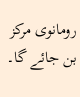رومانوی مرکز بن جائے گا۔